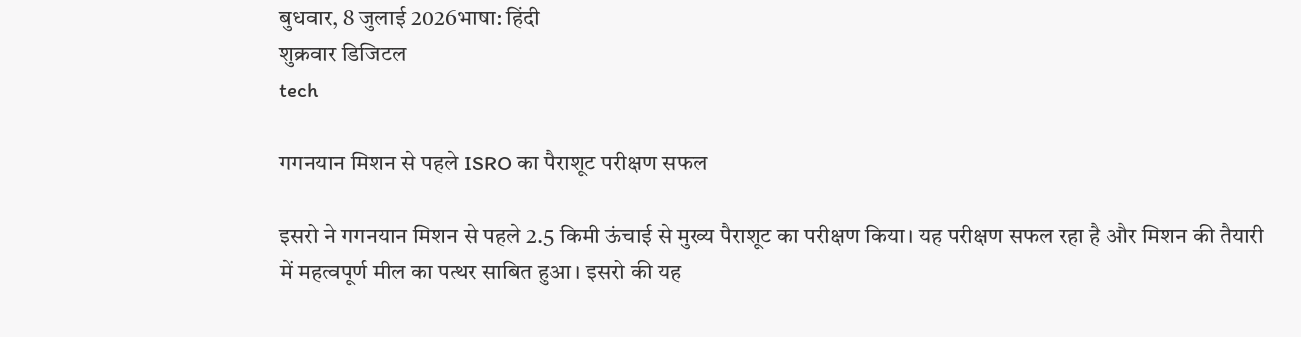बुधवार, 8 जुलाई 2026भाषा: हिंदी
शुक्रवार डिजिटल
tech

गगनयान मिशन से पहले ISRO का पैराशूट परीक्षण सफल

इसरो ने गगनयान मिशन से पहले 2.5 किमी ऊंचाई से मुख्य पैराशूट का परीक्षण किया। यह परीक्षण सफल रहा है और मिशन की तैयारी में महत्वपूर्ण मील का पत्थर साबित हुआ। इसरो की यह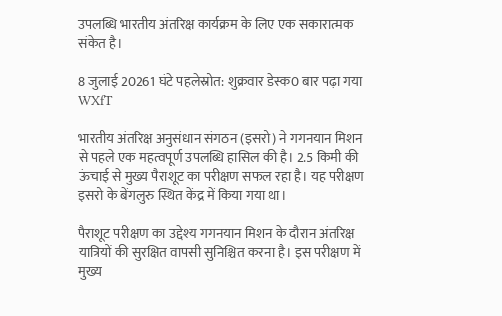उपलब्धि भारतीय अंतरिक्ष कार्यक्रम के लिए एक सकारात्मक संकेत है।

8 जुलाई 20261 घंटे पहलेस्रोत: शुक्रवार डेस्क0 बार पढ़ा गया
WXfT

भारतीय अंतरिक्ष अनुसंधान संगठन (इसरो) ने गगनयान मिशन से पहले एक महत्वपूर्ण उपलब्धि हासिल की है। 2.5 किमी की ऊंचाई से मुख्य पैराशूट का परीक्षण सफल रहा है। यह परीक्षण इसरो के बेंगलुरु स्थित केंद्र में किया गया था।

पैराशूट परीक्षण का उद्देश्य गगनयान मिशन के दौरान अंतरिक्ष यात्रियों की सुरक्षित वापसी सुनिश्चित करना है। इस परीक्षण में मुख्य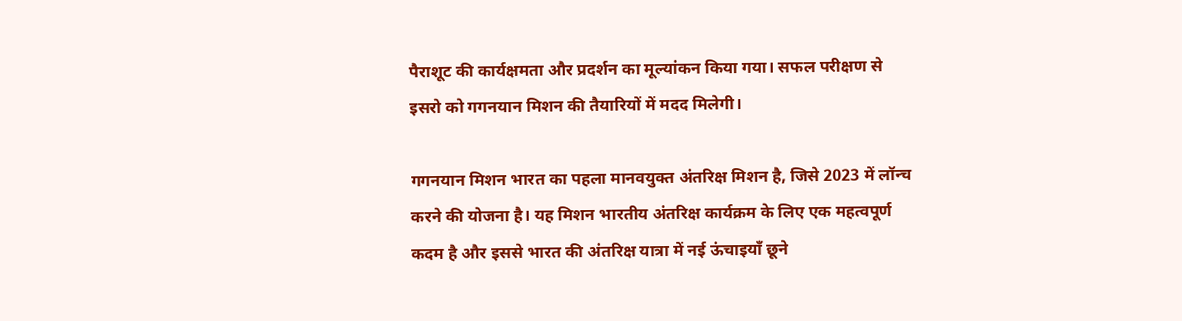पैराशूट की कार्यक्षमता और प्रदर्शन का मूल्यांकन किया गया। सफल परीक्षण से इसरो को गगनयान मिशन की तैयारियों में मदद मिलेगी।

गगनयान मिशन भारत का पहला मानवयुक्त अंतरिक्ष मिशन है, जिसे 2023 में लॉन्च करने की योजना है। यह मिशन भारतीय अंतरिक्ष कार्यक्रम के लिए एक महत्वपूर्ण कदम है और इससे भारत की अंतरिक्ष यात्रा में नई ऊंचाइयाँ छूने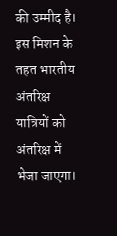की उम्मीद है। इस मिशन के तहत भारतीय अंतरिक्ष यात्रियों को अंतरिक्ष में भेजा जाएगा।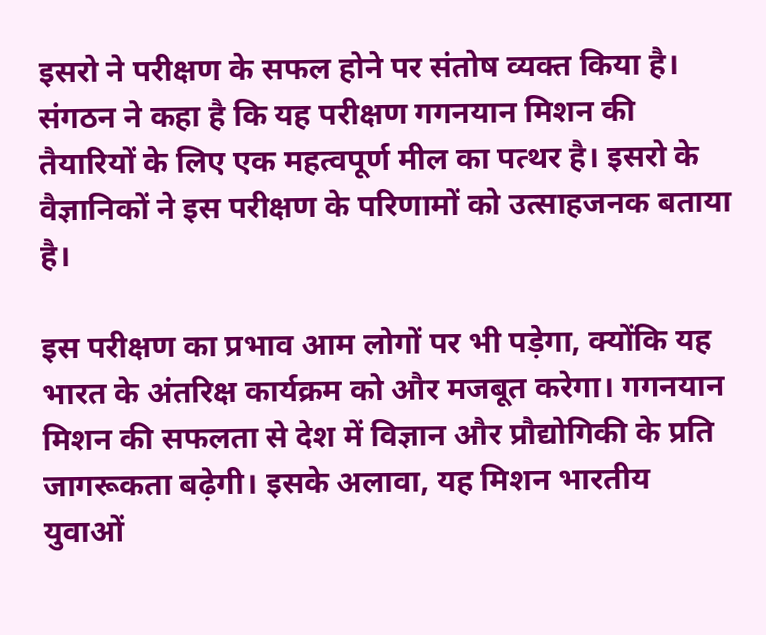इसरो ने परीक्षण के सफल होने पर संतोष व्यक्त किया है। संगठन ने कहा है कि यह परीक्षण गगनयान मिशन की तैयारियों के लिए एक महत्वपूर्ण मील का पत्थर है। इसरो के वैज्ञानिकों ने इस परीक्षण के परिणामों को उत्साहजनक बताया है।

इस परीक्षण का प्रभाव आम लोगों पर भी पड़ेगा, क्योंकि यह भारत के अंतरिक्ष कार्यक्रम को और मजबूत करेगा। गगनयान मिशन की सफलता से देश में विज्ञान और प्रौद्योगिकी के प्रति जागरूकता बढ़ेगी। इसके अलावा, यह मिशन भारतीय युवाओं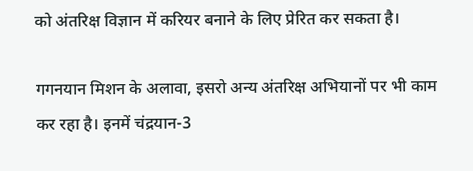को अंतरिक्ष विज्ञान में करियर बनाने के लिए प्रेरित कर सकता है।

गगनयान मिशन के अलावा, इसरो अन्य अंतरिक्ष अभियानों पर भी काम कर रहा है। इनमें चंद्रयान-3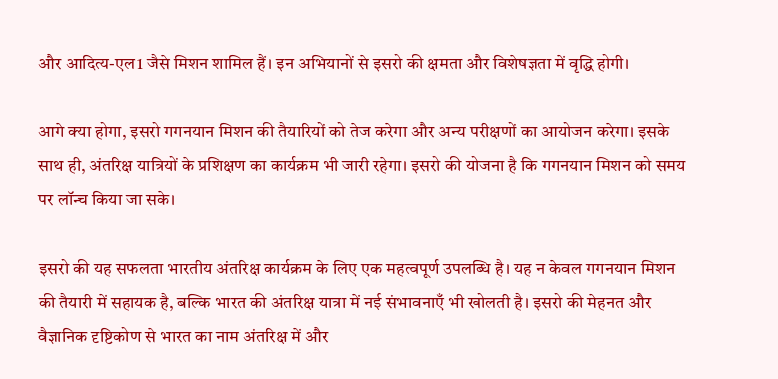और आदित्य-एल1 जैसे मिशन शामिल हैं। इन अभियानों से इसरो की क्षमता और विशेषज्ञता में वृद्धि होगी।

आगे क्या होगा, इसरो गगनयान मिशन की तैयारियों को तेज करेगा और अन्य परीक्षणों का आयोजन करेगा। इसके साथ ही, अंतरिक्ष यात्रियों के प्रशिक्षण का कार्यक्रम भी जारी रहेगा। इसरो की योजना है कि गगनयान मिशन को समय पर लॉन्च किया जा सके।

इसरो की यह सफलता भारतीय अंतरिक्ष कार्यक्रम के लिए एक महत्वपूर्ण उपलब्धि है। यह न केवल गगनयान मिशन की तैयारी में सहायक है, बल्कि भारत की अंतरिक्ष यात्रा में नई संभावनाएँ भी खोलती है। इसरो की मेहनत और वैज्ञानिक दृष्टिकोण से भारत का नाम अंतरिक्ष में और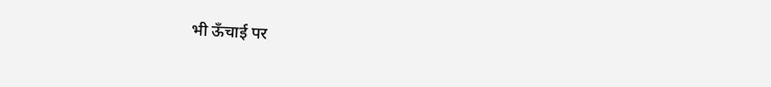भी ऊँचाई पर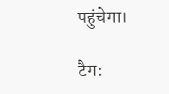पहुंचेगा।

टैग: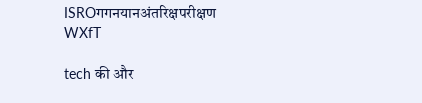ISROगगनयानअंतरिक्षपरीक्षण
WXfT

tech की और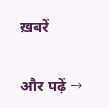ख़बरें

और पढ़ें →